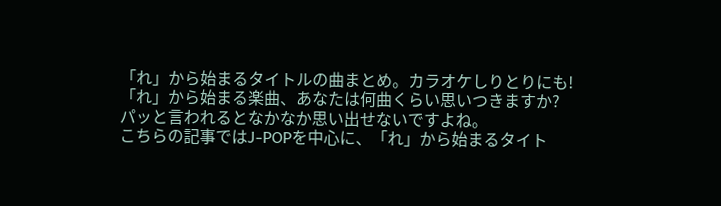「れ」から始まるタイトルの曲まとめ。カラオケしりとりにも!
「れ」から始まる楽曲、あなたは何曲くらい思いつきますか?
パッと言われるとなかなか思い出せないですよね。
こちらの記事ではJ-POPを中心に、「れ」から始まるタイト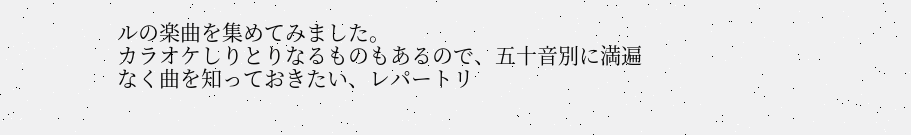ルの楽曲を集めてみました。
カラオケしりとりなるものもあるので、五十音別に満遍なく曲を知っておきたい、レパートリ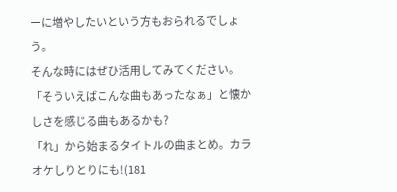ーに増やしたいという方もおられるでしょう。
そんな時にはぜひ活用してみてください。
「そういえばこんな曲もあったなぁ」と懐かしさを感じる曲もあるかも?
「れ」から始まるタイトルの曲まとめ。カラオケしりとりにも!(181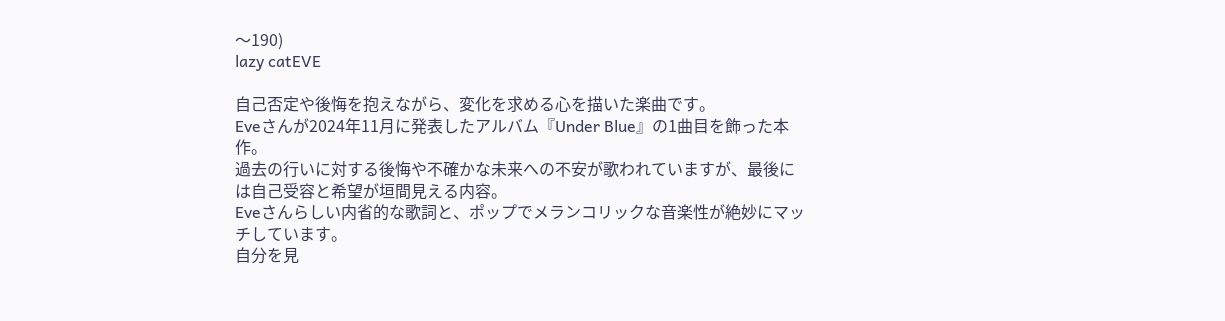〜190)
lazy catEVE

自己否定や後悔を抱えながら、変化を求める心を描いた楽曲です。
Eveさんが2024年11月に発表したアルバム『Under Blue』の1曲目を飾った本作。
過去の行いに対する後悔や不確かな未来への不安が歌われていますが、最後には自己受容と希望が垣間見える内容。
Eveさんらしい内省的な歌詞と、ポップでメランコリックな音楽性が絶妙にマッチしています。
自分を見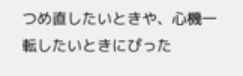つめ直したいときや、心機一転したいときにぴった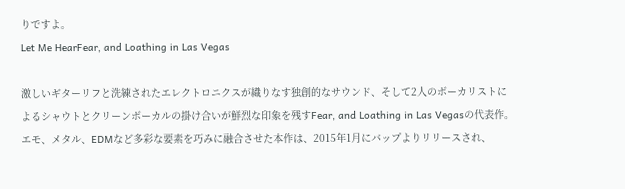りですよ。
Let Me HearFear, and Loathing in Las Vegas

激しいギターリフと洗練されたエレクトロニクスが織りなす独創的なサウンド、そして2人のボーカリストによるシャウトとクリーンボーカルの掛け合いが鮮烈な印象を残すFear, and Loathing in Las Vegasの代表作。
エモ、メタル、EDMなど多彩な要素を巧みに融合させた本作は、2015年1月にバップよりリリースされ、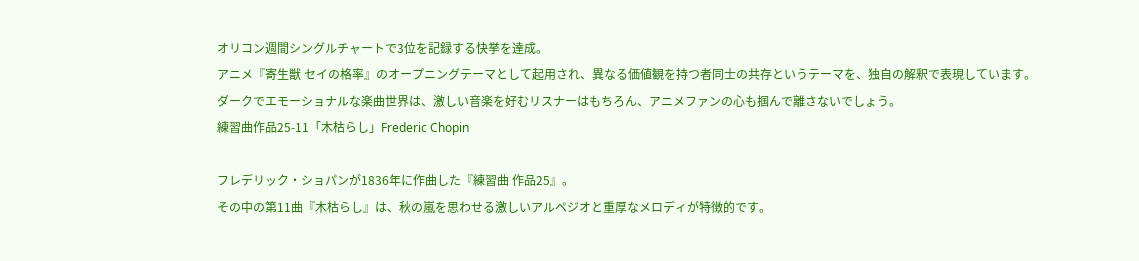オリコン週間シングルチャートで3位を記録する快挙を達成。
アニメ『寄生獣 セイの格率』のオープニングテーマとして起用され、異なる価値観を持つ者同士の共存というテーマを、独自の解釈で表現しています。
ダークでエモーショナルな楽曲世界は、激しい音楽を好むリスナーはもちろん、アニメファンの心も掴んで離さないでしょう。
練習曲作品25-11「木枯らし」Frederic Chopin

フレデリック・ショパンが1836年に作曲した『練習曲 作品25』。
その中の第11曲『木枯らし』は、秋の嵐を思わせる激しいアルペジオと重厚なメロディが特徴的です。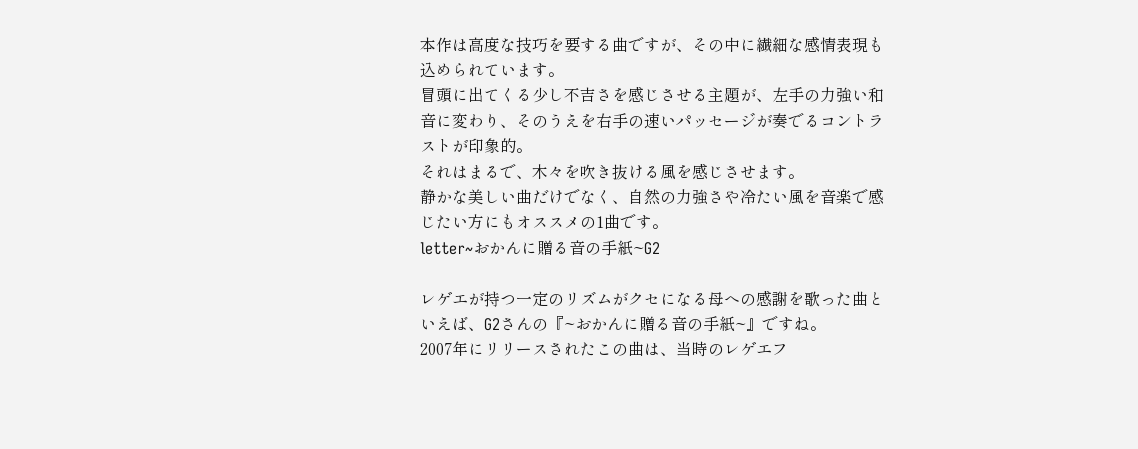本作は高度な技巧を要する曲ですが、その中に繊細な感情表現も込められています。
冒頭に出てくる少し不吉さを感じさせる主題が、左手の力強い和音に変わり、そのうえを右手の速いパッセージが奏でるコントラストが印象的。
それはまるで、木々を吹き抜ける風を感じさせます。
静かな美しい曲だけでなく、自然の力強さや冷たい風を音楽で感じたい方にもオススメの1曲です。
letter~おかんに贈る音の手紙~G2

レゲエが持つ一定のリズムがクセになる母への感謝を歌った曲といえば、G2さんの『~おかんに贈る音の手紙~』ですね。
2007年にリリースされたこの曲は、当時のレゲエフ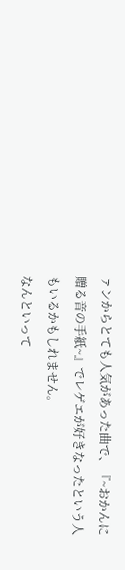ァンからとても人気があった曲で、『~おかんに贈る音の手紙~』でレゲエが好きなったという人もいるかもしれません。
なんといって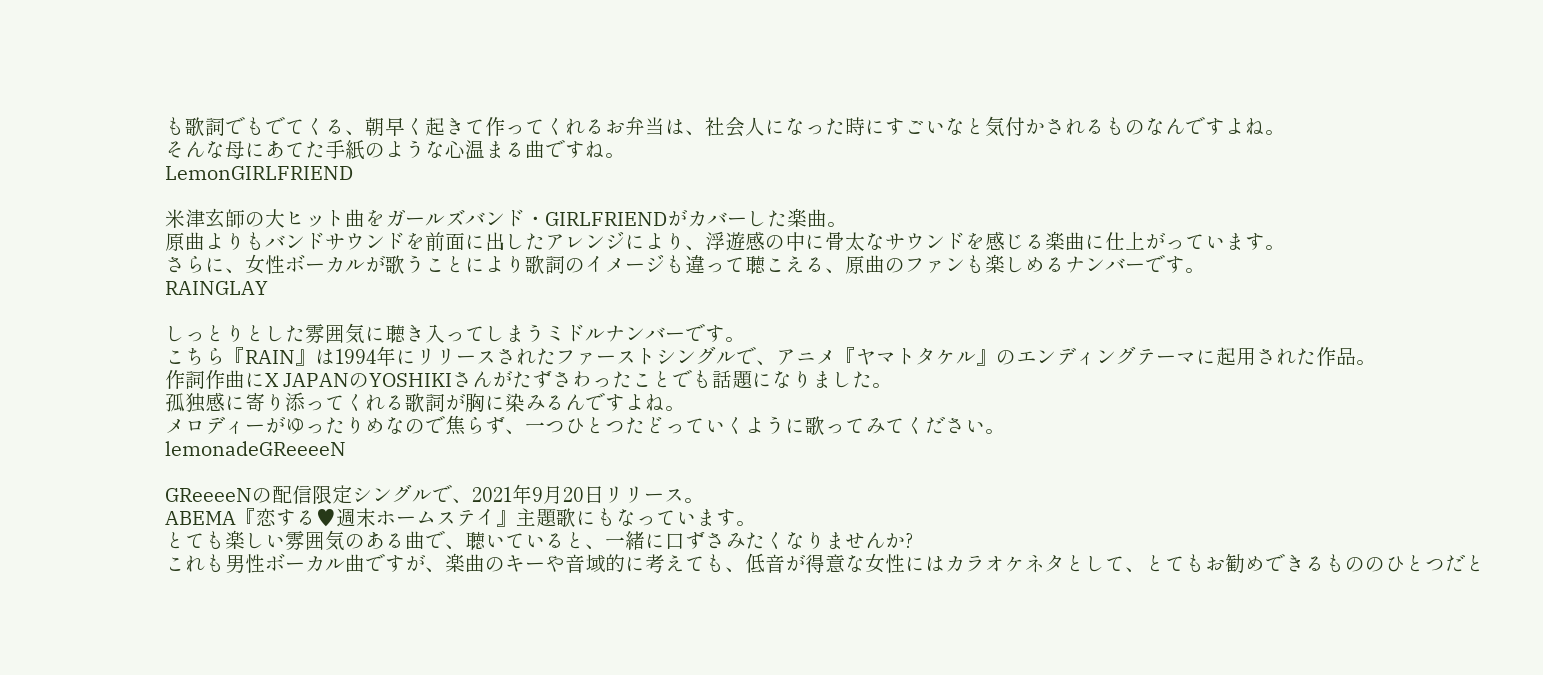も歌詞でもでてくる、朝早く起きて作ってくれるお弁当は、社会人になった時にすごいなと気付かされるものなんですよね。
そんな母にあてた手紙のような心温まる曲ですね。
LemonGIRLFRIEND

米津玄師の大ヒット曲をガールズバンド・GIRLFRIENDがカバーした楽曲。
原曲よりもバンドサウンドを前面に出したアレンジにより、浮遊感の中に骨太なサウンドを感じる楽曲に仕上がっています。
さらに、女性ボーカルが歌うことにより歌詞のイメージも違って聴こえる、原曲のファンも楽しめるナンバーです。
RAINGLAY

しっとりとした雰囲気に聴き入ってしまうミドルナンバーです。
こちら『RAIN』は1994年にリリースされたファーストシングルで、アニメ『ヤマトタケル』のエンディングテーマに起用された作品。
作詞作曲にX JAPANのYOSHIKIさんがたずさわったことでも話題になりました。
孤独感に寄り添ってくれる歌詞が胸に染みるんですよね。
メロディーがゆったりめなので焦らず、一つひとつたどっていくように歌ってみてください。
lemonadeGReeeeN

GReeeeNの配信限定シングルで、2021年9月20日リリース。
ABEMA『恋する♥週末ホームステイ』主題歌にもなっています。
とても楽しい雰囲気のある曲で、聴いていると、一緒に口ずさみたくなりませんか?
これも男性ボーカル曲ですが、楽曲のキーや音域的に考えても、低音が得意な女性にはカラオケネタとして、とてもお勧めできるもののひとつだと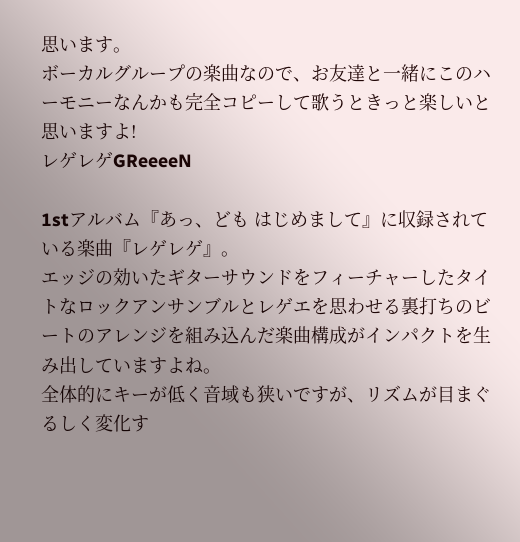思います。
ボーカルグループの楽曲なので、お友達と一緒にこのハーモニーなんかも完全コピーして歌うときっと楽しいと思いますよ!
レゲレゲGReeeeN

1stアルバム『あっ、ども はじめまして』に収録されている楽曲『レゲレゲ』。
エッジの効いたギターサウンドをフィーチャーしたタイトなロックアンサンブルとレゲエを思わせる裏打ちのビートのアレンジを組み込んだ楽曲構成がインパクトを生み出していますよね。
全体的にキーが低く音域も狭いですが、リズムが目まぐるしく変化す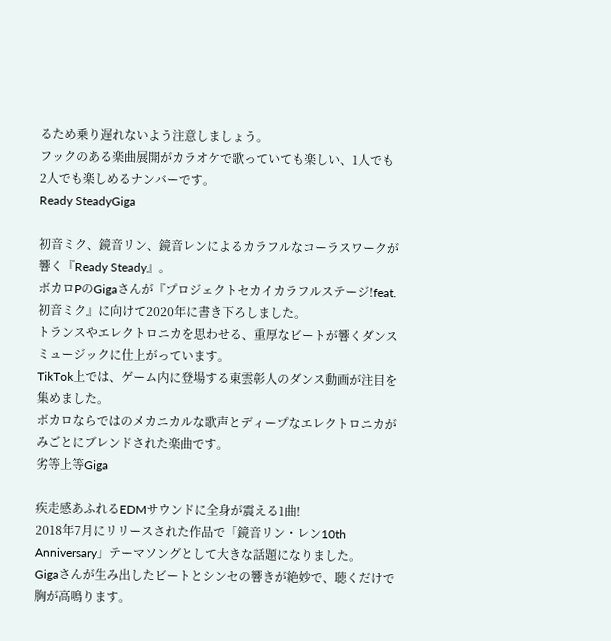るため乗り遅れないよう注意しましょう。
フックのある楽曲展開がカラオケで歌っていても楽しい、1人でも2人でも楽しめるナンバーです。
Ready SteadyGiga

初音ミク、鏡音リン、鏡音レンによるカラフルなコーラスワークが響く『Ready Steady』。
ボカロPのGigaさんが『プロジェクトセカイカラフルステージ!feat. 初音ミク』に向けて2020年に書き下ろしました。
トランスやエレクトロニカを思わせる、重厚なビートが響くダンスミュージックに仕上がっています。
TikTok上では、ゲーム内に登場する東雲彰人のダンス動画が注目を集めました。
ボカロならではのメカニカルな歌声とディープなエレクトロニカがみごとにブレンドされた楽曲です。
劣等上等Giga

疾走感あふれるEDMサウンドに全身が震える1曲!
2018年7月にリリースされた作品で「鏡音リン・レン10th Anniversary」テーマソングとして大きな話題になりました。
Gigaさんが生み出したビートとシンセの響きが絶妙で、聴くだけで胸が高鳴ります。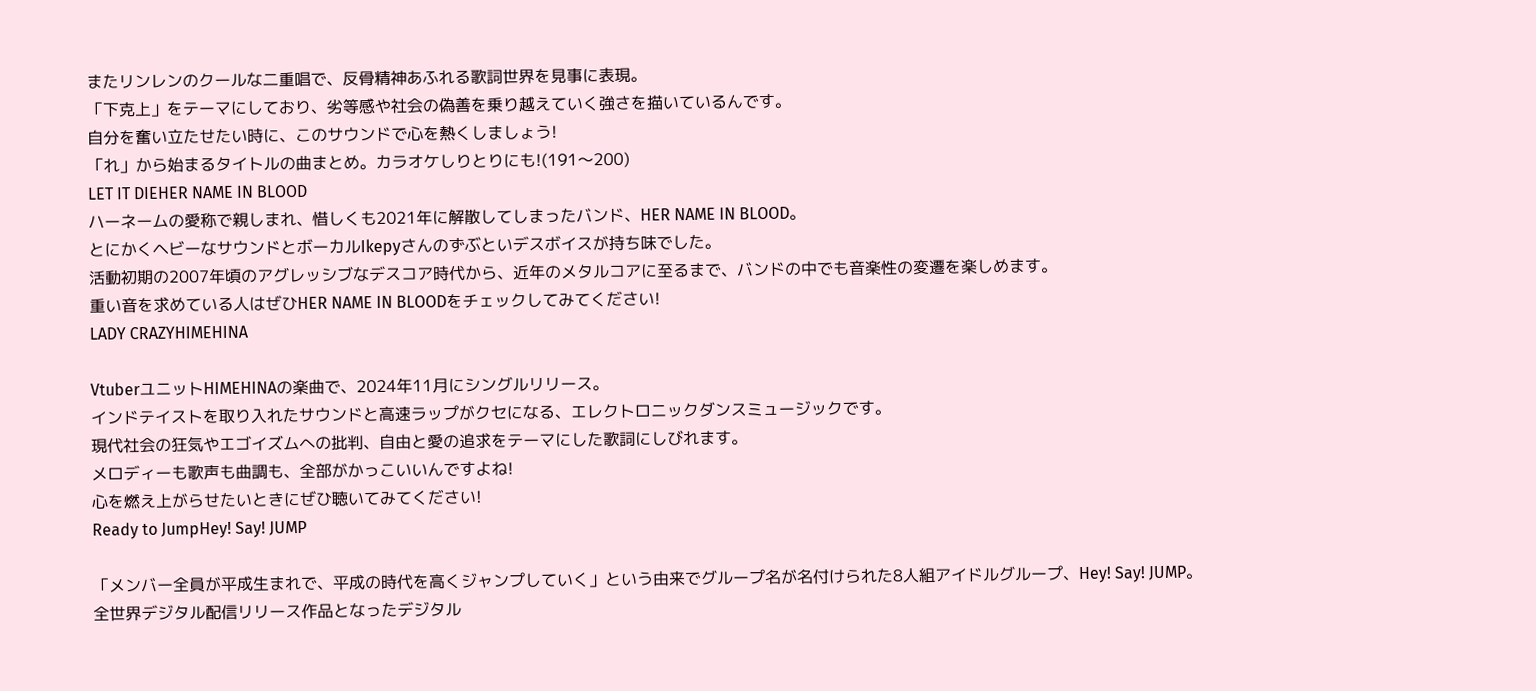またリンレンのクールな二重唱で、反骨精神あふれる歌詞世界を見事に表現。
「下克上」をテーマにしており、劣等感や社会の偽善を乗り越えていく強さを描いているんです。
自分を奮い立たせたい時に、このサウンドで心を熱くしましょう!
「れ」から始まるタイトルの曲まとめ。カラオケしりとりにも!(191〜200)
LET IT DIEHER NAME IN BLOOD
ハーネームの愛称で親しまれ、惜しくも2021年に解散してしまったバンド、HER NAME IN BLOOD。
とにかくヘビーなサウンドとボーカルIkepyさんのずぶといデスボイスが持ち味でした。
活動初期の2007年頃のアグレッシブなデスコア時代から、近年のメタルコアに至るまで、バンドの中でも音楽性の変遷を楽しめます。
重い音を求めている人はぜひHER NAME IN BLOODをチェックしてみてください!
LADY CRAZYHIMEHINA

VtuberユニットHIMEHINAの楽曲で、2024年11月にシングルリリース。
インドテイストを取り入れたサウンドと高速ラップがクセになる、エレクトロニックダンスミュージックです。
現代社会の狂気やエゴイズムへの批判、自由と愛の追求をテーマにした歌詞にしびれます。
メロディーも歌声も曲調も、全部がかっこいいんですよね!
心を燃え上がらせたいときにぜひ聴いてみてください!
Ready to JumpHey! Say! JUMP

「メンバー全員が平成生まれで、平成の時代を高くジャンプしていく」という由来でグループ名が名付けられた8人組アイドルグループ、Hey! Say! JUMP。
全世界デジタル配信リリース作品となったデジタル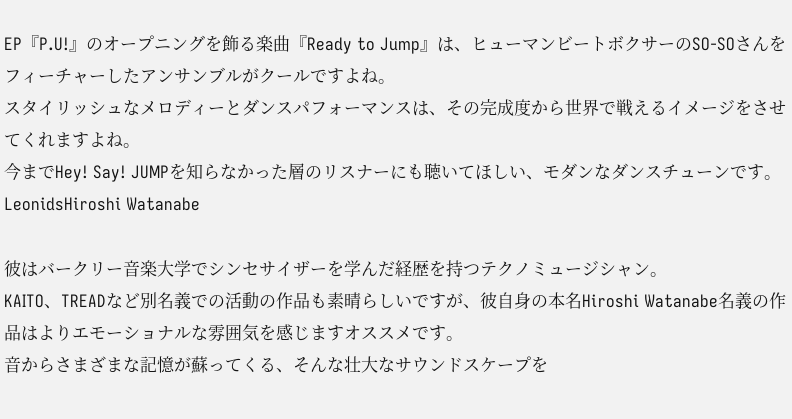EP『P.U!』のオープニングを飾る楽曲『Ready to Jump』は、ヒューマンビートボクサーのSO-SOさんをフィーチャーしたアンサンブルがクールですよね。
スタイリッシュなメロディーとダンスパフォーマンスは、その完成度から世界で戦えるイメージをさせてくれますよね。
今までHey! Say! JUMPを知らなかった層のリスナーにも聴いてほしい、モダンなダンスチューンです。
LeonidsHiroshi Watanabe

彼はバークリー音楽大学でシンセサイザーを学んだ経歴を持つテクノミュージシャン。
KAITO、TREADなど別名義での活動の作品も素晴らしいですが、彼自身の本名Hiroshi Watanabe名義の作品はよりエモーショナルな雰囲気を感じますオススメです。
音からさまざまな記憶が蘇ってくる、そんな壮大なサウンドスケープを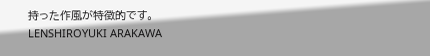持った作風が特徴的です。
LENSHIROYUKI ARAKAWA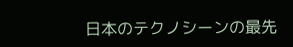日本のテクノシーンの最先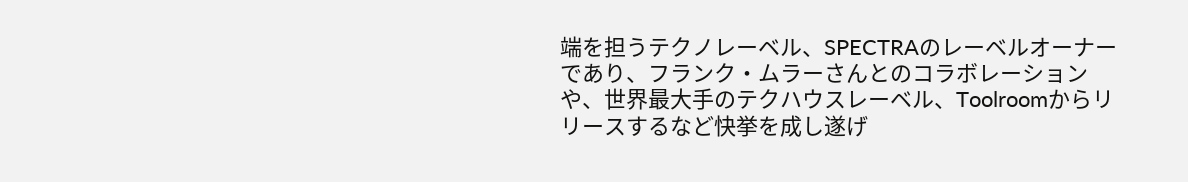端を担うテクノレーベル、SPECTRAのレーベルオーナーであり、フランク・ムラーさんとのコラボレーションや、世界最大手のテクハウスレーベル、Toolroomからリリースするなど快挙を成し遂げ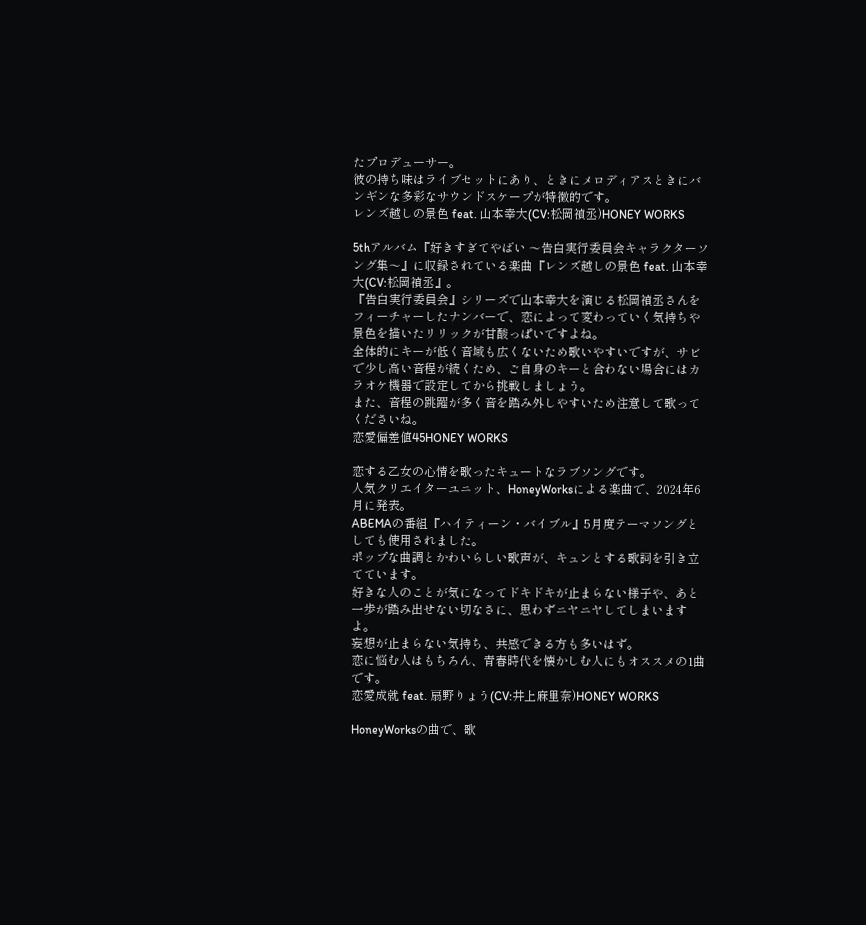たプロデューサー。
彼の持ち味はライブセットにあり、ときにメロディアスときにバンギンな多彩なサウンドスケープが特徴的です。
レンズ越しの景色 feat. 山本幸大(CV:松岡禎丞)HONEY WORKS

5thアルバム『好きすぎてやばい 〜告白実行委員会キャラクターソング集〜』に収録されている楽曲『レンズ越しの景色 feat. 山本幸大(CV:松岡禎丞』。
『告白実行委員会』シリーズで山本幸大を演じる松岡禎丞さんをフィーチャーしたナンバーで、恋によって変わっていく気持ちや景色を描いたリリックが甘酸っぱいですよね。
全体的にキーが低く音域も広くないため歌いやすいですが、サビで少し高い音程が続くため、ご自身のキーと合わない場合にはカラオケ機器で設定してから挑戦しましょう。
また、音程の跳躍が多く音を踏み外しやすいため注意して歌ってくださいね。
恋愛偏差値45HONEY WORKS

恋する乙女の心情を歌ったキュートなラブソングです。
人気クリエイターユニット、HoneyWorksによる楽曲で、2024年6月に発表。
ABEMAの番組『ハイティーン・バイブル』5月度テーマソングとしても使用されました。
ポップな曲調とかわいらしい歌声が、キュンとする歌詞を引き立てています。
好きな人のことが気になってドキドキが止まらない様子や、あと一歩が踏み出せない切なさに、思わずニヤニヤしてしまいますよ。
妄想が止まらない気持ち、共感できる方も多いはず。
恋に悩む人はもちろん、青春時代を懐かしむ人にもオススメの1曲です。
恋愛成就 feat. 扇野りょう(CV:井上麻里奈)HONEY WORKS

HoneyWorksの曲で、歌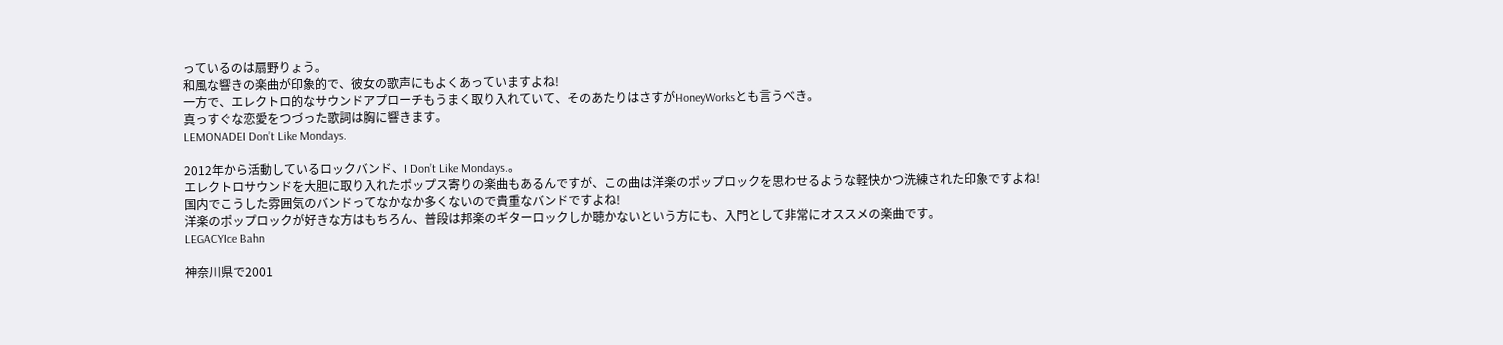っているのは扇野りょう。
和風な響きの楽曲が印象的で、彼女の歌声にもよくあっていますよね!
一方で、エレクトロ的なサウンドアプローチもうまく取り入れていて、そのあたりはさすがHoneyWorksとも言うべき。
真っすぐな恋愛をつづった歌詞は胸に響きます。
LEMONADEI Don’t Like Mondays.

2012年から活動しているロックバンド、I Don’t Like Mondays.。
エレクトロサウンドを大胆に取り入れたポップス寄りの楽曲もあるんですが、この曲は洋楽のポップロックを思わせるような軽快かつ洗練された印象ですよね!
国内でこうした雰囲気のバンドってなかなか多くないので貴重なバンドですよね!
洋楽のポップロックが好きな方はもちろん、普段は邦楽のギターロックしか聴かないという方にも、入門として非常にオススメの楽曲です。
LEGACYIce Bahn

神奈川県で2001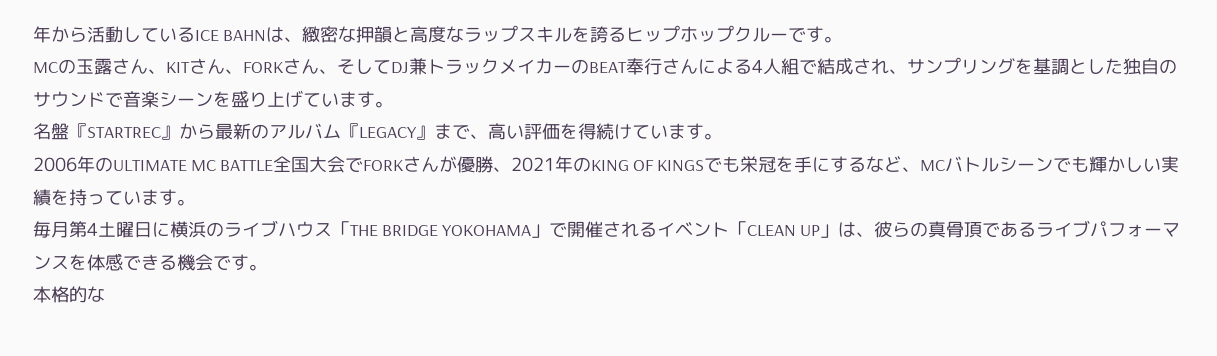年から活動しているICE BAHNは、緻密な押韻と高度なラップスキルを誇るヒップホップクルーです。
MCの玉露さん、KITさん、FORKさん、そしてDJ兼トラックメイカーのBEAT奉行さんによる4人組で結成され、サンプリングを基調とした独自のサウンドで音楽シーンを盛り上げています。
名盤『STARTREC』から最新のアルバム『LEGACY』まで、高い評価を得続けています。
2006年のULTIMATE MC BATTLE全国大会でFORKさんが優勝、2021年のKING OF KINGSでも栄冠を手にするなど、MCバトルシーンでも輝かしい実績を持っています。
毎月第4土曜日に横浜のライブハウス「THE BRIDGE YOKOHAMA」で開催されるイベント「CLEAN UP」は、彼らの真骨頂であるライブパフォーマンスを体感できる機会です。
本格的な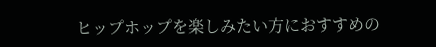ヒップホップを楽しみたい方におすすめの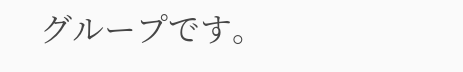グループです。